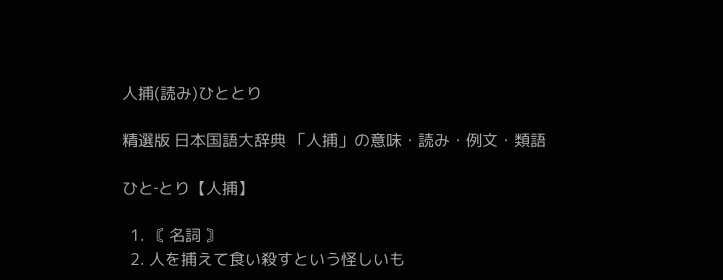人捕(読み)ひととり

精選版 日本国語大辞典 「人捕」の意味・読み・例文・類語

ひと‐とり【人捕】

  1. 〘 名詞 〙
  2. 人を捕えて食い殺すという怪しいも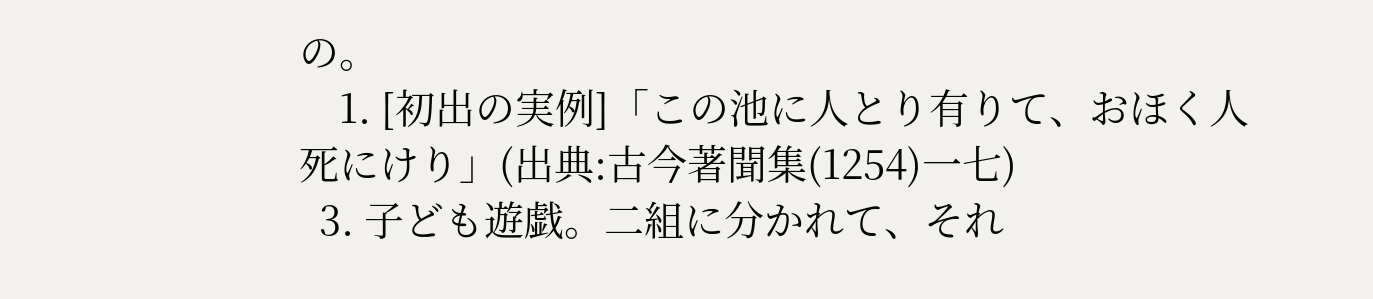の。
    1. [初出の実例]「この池に人とり有りて、おほく人死にけり」(出典:古今著聞集(1254)一七)
  3. 子ども遊戯。二組に分かれて、それ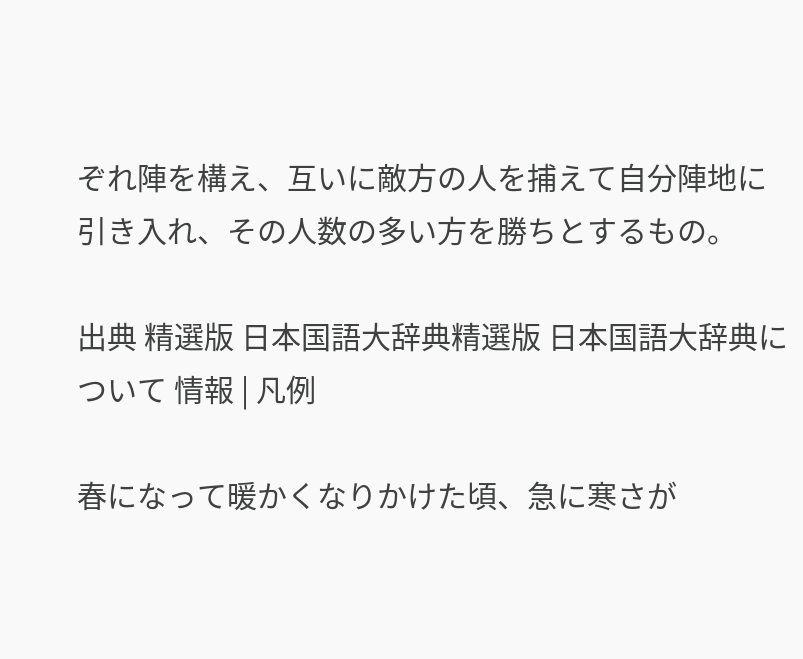ぞれ陣を構え、互いに敵方の人を捕えて自分陣地に引き入れ、その人数の多い方を勝ちとするもの。

出典 精選版 日本国語大辞典精選版 日本国語大辞典について 情報 | 凡例

春になって暖かくなりかけた頃、急に寒さが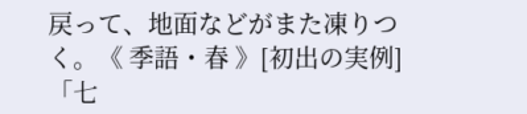戻って、地面などがまた凍りつく。《 季語・春 》[初出の実例]「七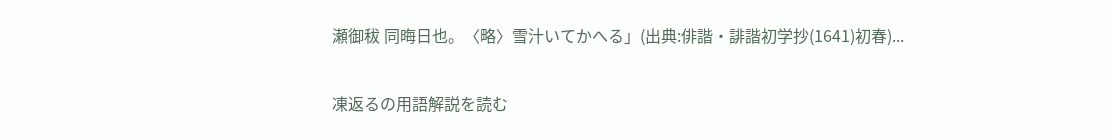瀬御秡 同晦日也。〈略〉雪汁いてかへる」(出典:俳諧・誹諧初学抄(1641)初春)...

凍返るの用語解説を読む